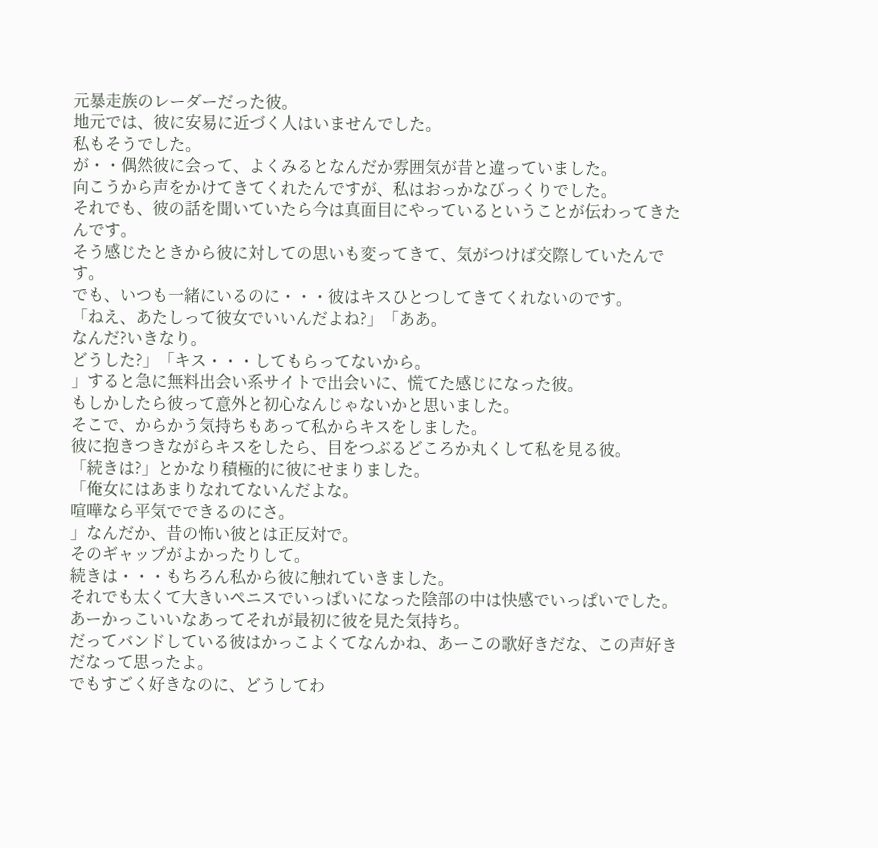元暴走族のレーダーだった彼。
地元では、彼に安易に近づく人はいませんでした。
私もそうでした。
が・・偶然彼に会って、よくみるとなんだか雰囲気が昔と違っていました。
向こうから声をかけてきてくれたんですが、私はおっかなびっくりでした。
それでも、彼の話を聞いていたら今は真面目にやっているということが伝わってきたんです。
そう感じたときから彼に対しての思いも変ってきて、気がつけば交際していたんです。
でも、いつも一緒にいるのに・・・彼はキスひとつしてきてくれないのです。
「ねえ、あたしって彼女でいいんだよね?」「ああ。
なんだ?いきなり。
どうした?」「キス・・・してもらってないから。
」すると急に無料出会い系サイトで出会いに、慌てた感じになった彼。
もしかしたら彼って意外と初心なんじゃないかと思いました。
そこで、からかう気持ちもあって私からキスをしました。
彼に抱きつきながらキスをしたら、目をつぶるどころか丸くして私を見る彼。
「続きは?」とかなり積極的に彼にせまりました。
「俺女にはあまりなれてないんだよな。
喧嘩なら平気でできるのにさ。
」なんだか、昔の怖い彼とは正反対で。
そのギャップがよかったりして。
続きは・・・もちろん私から彼に触れていきました。
それでも太くて大きいペニスでいっぱいになった陰部の中は快感でいっぱいでした。
あーかっこいいなあってそれが最初に彼を見た気持ち。
だってバンドしている彼はかっこよくてなんかね、あーこの歌好きだな、この声好きだなって思ったよ。
でもすごく好きなのに、どうしてわ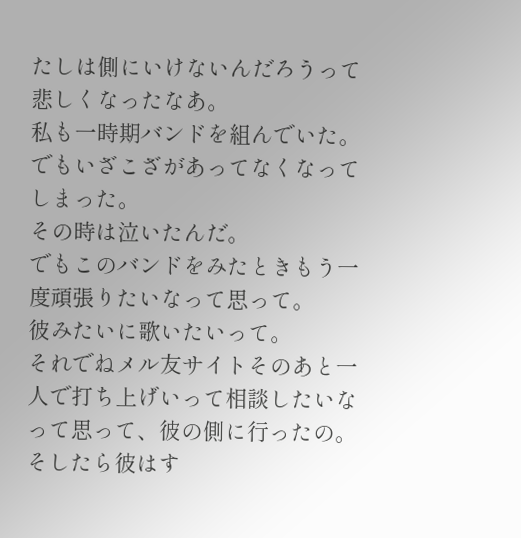たしは側にいけないんだろうって悲しくなったなあ。
私も一時期バンドを組んでいた。
でもいざこざがあってなくなってしまった。
その時は泣いたんだ。
でもこのバンドをみたときもう一度頑張りたいなって思って。
彼みたいに歌いたいって。
それでねメル友サイトそのあと一人で打ち上げいって相談したいなって思って、彼の側に行ったの。
そしたら彼はす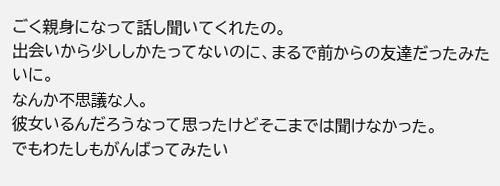ごく親身になって話し聞いてくれたの。
出会いから少ししかたってないのに、まるで前からの友達だったみたいに。
なんか不思議な人。
彼女いるんだろうなって思ったけどそこまでは聞けなかった。
でもわたしもがんばってみたい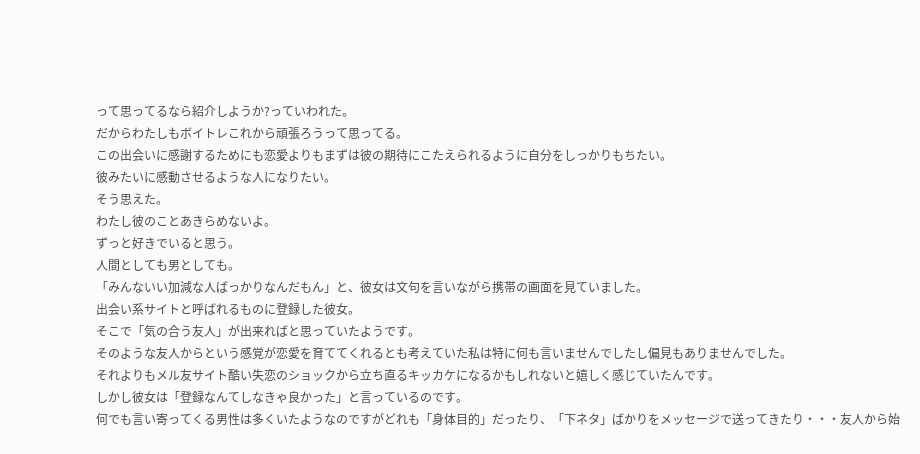って思ってるなら紹介しようか?っていわれた。
だからわたしもボイトレこれから頑張ろうって思ってる。
この出会いに感謝するためにも恋愛よりもまずは彼の期待にこたえられるように自分をしっかりもちたい。
彼みたいに感動させるような人になりたい。
そう思えた。
わたし彼のことあきらめないよ。
ずっと好きでいると思う。
人間としても男としても。
「みんないい加減な人ばっかりなんだもん」と、彼女は文句を言いながら携帯の画面を見ていました。
出会い系サイトと呼ばれるものに登録した彼女。
そこで「気の合う友人」が出来ればと思っていたようです。
そのような友人からという感覚が恋愛を育ててくれるとも考えていた私は特に何も言いませんでしたし偏見もありませんでした。
それよりもメル友サイト酷い失恋のショックから立ち直るキッカケになるかもしれないと嬉しく感じていたんです。
しかし彼女は「登録なんてしなきゃ良かった」と言っているのです。
何でも言い寄ってくる男性は多くいたようなのですがどれも「身体目的」だったり、「下ネタ」ばかりをメッセージで送ってきたり・・・友人から始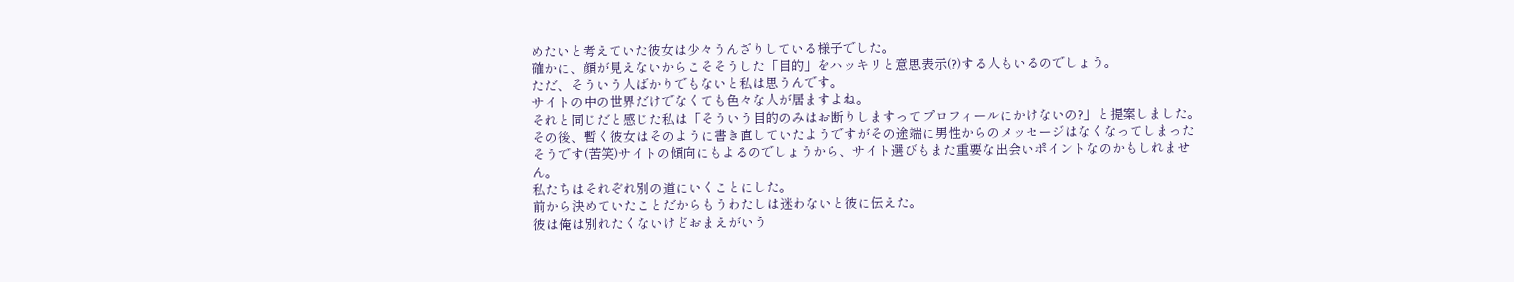めたいと考えていた彼女は少々うんざりしている様子でした。
確かに、顔が見えないからこそそうした「目的」をハッキリと意思表示(?)する人もいるのでしょう。
ただ、そういう人ばかりでもないと私は思うんです。
サイトの中の世界だけでなくても色々な人が居ますよね。
それと同じだと感じた私は「そういう目的のみはお断りしますってプロフィールにかけないの?」と提案しました。
その後、暫く彼女はそのように書き直していたようですがその途端に男性からのメッセージはなくなってしまったそうです(苦笑)サイトの傾向にもよるのでしょうから、サイト選びもまた重要な出会いポイントなのかもしれません。
私たちはそれぞれ別の道にいくことにした。
前から決めていたことだからもうわたしは迷わないと彼に伝えた。
彼は俺は別れたくないけどおまえがいう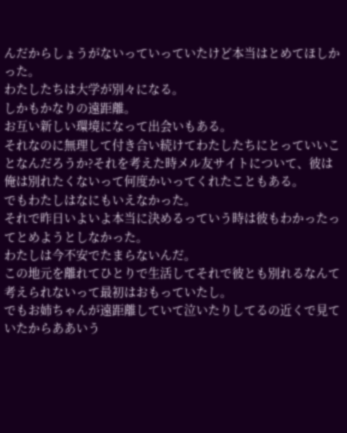んだからしょうがないっていっていたけど本当はとめてほしかった。
わたしたちは大学が別々になる。
しかもかなりの遠距離。
お互い新しい環境になって出会いもある。
それなのに無理して付き合い続けてわたしたちにとっていいことなんだろうか?それを考えた時メル友サイトについて、彼は俺は別れたくないって何度かいってくれたこともある。
でもわたしはなにもいえなかった。
それで昨日いよいよ本当に決めるっていう時は彼もわかったってとめようとしなかった。
わたしは今不安でたまらないんだ。
この地元を離れてひとりで生活してそれで彼とも別れるなんて考えられないって最初はおもっていたし。
でもお姉ちゃんが遠距離していて泣いたりしてるの近くで見ていたからああいう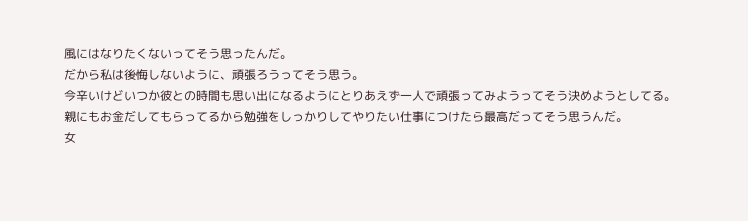風にはなりたくないってそう思ったんだ。
だから私は後悔しないように、頑張ろうってそう思う。
今辛いけどいつか彼との時間も思い出になるようにとりあえず一人で頑張ってみようってそう決めようとしてる。
親にもお金だしてもらってるから勉強をしっかりしてやりたい仕事につけたら最高だってそう思うんだ。
女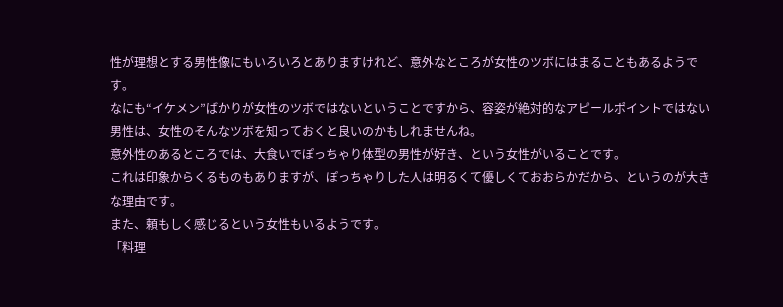性が理想とする男性像にもいろいろとありますけれど、意外なところが女性のツボにはまることもあるようです。
なにも“イケメン”ばかりが女性のツボではないということですから、容姿が絶対的なアピールポイントではない男性は、女性のそんなツボを知っておくと良いのかもしれませんね。
意外性のあるところでは、大食いでぽっちゃり体型の男性が好き、という女性がいることです。
これは印象からくるものもありますが、ぽっちゃりした人は明るくて優しくておおらかだから、というのが大きな理由です。
また、頼もしく感じるという女性もいるようです。
「料理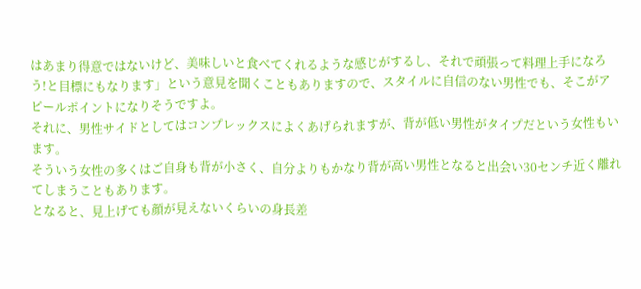はあまり得意ではないけど、美味しいと食べてくれるような感じがするし、それで頑張って料理上手になろう!と目標にもなります」という意見を聞くこともありますので、スタイルに自信のない男性でも、そこがアピールポイントになりそうですよ。
それに、男性サイドとしてはコンプレックスによくあげられますが、背が低い男性がタイプだという女性もいます。
そういう女性の多くはご自身も背が小さく、自分よりもかなり背が高い男性となると出会い30センチ近く離れてしまうこともあります。
となると、見上げても顔が見えないくらいの身長差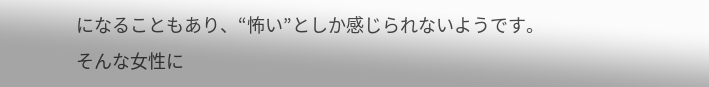になることもあり、“怖い”としか感じられないようです。
そんな女性に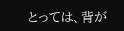とっては、背が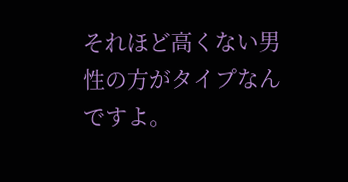それほど高くない男性の方がタイプなんですよ。